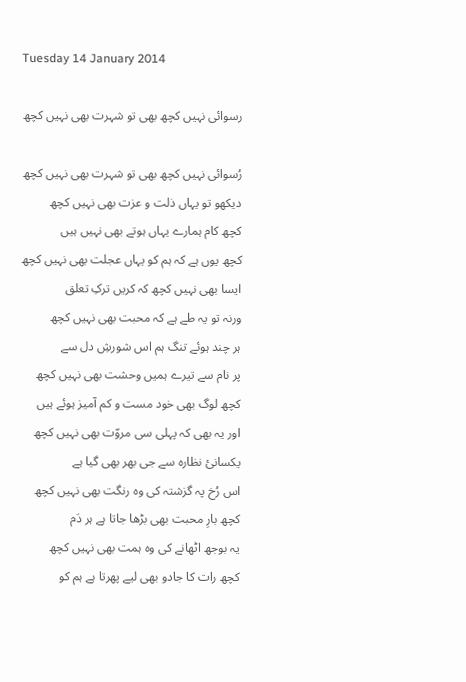Tuesday 14 January 2014

رسوائی نہیں کچھ بھی تو شہرت بھی نہیں کچھ

رُسوائی نہیں کچھ بھی تو شہرت بھی نہیں کچھ
دیکھو تو یہاں ذلت و عزت بھی نہیں کچھ
کچھ کام ہمارے یہاں ہوتے بھی نہیں ہیں
کچھ یوں ہے کہ ہم کو یہاں عجلت بھی نہیں کچھ
ایسا بھی نہیں کچھ کہ کریں ترکِ تعلق
ورنہ تو یہ طے ہے کہ محبت بھی نہیں کچھ
ہر چند ہوئے تنگ ہم اس شورشِ دل سے
پر نام سے تیرے ہمیں وحشت بھی نہیں کچھ
کچھ لوگ بھی خود مست و کم آمیز ہوئے ہیں
اور یہ بھی کہ پہلی سی مروّت بھی نہیں کچھ
یکسانئ نظارہ سے جی بھر بھی گیا ہے
اس رُخ پہ گزشتہ کی وہ رنگت بھی نہیں کچھ
کچھ بارِ محبت بھی بڑھا جاتا ہے ہر دَم
یہ بوجھ اٹھانے کی وہ ہمت بھی نہیں کچھ
کچھ رات کا جادو بھی لیے پھرتا ہے ہم کو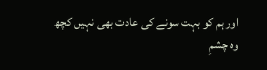اور ہم کو بہت سونے کی عادت بھی نہیں کچھ
وہ چشمِ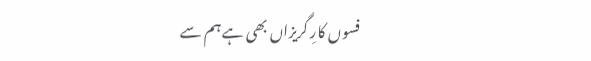فسوں کارِ گریزاں بھی ہے ہم سے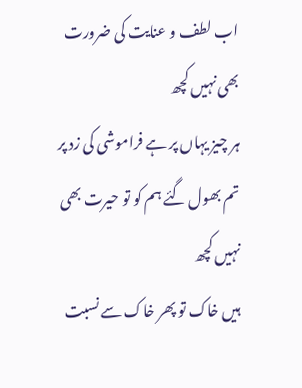اب لطف و عنایت کی ضرورت بھی نہیں کچھ
ہر چیز یہاں پر ہے فراموشی کی زد پر
تم بھول گئے ہم کو تو حیرت بھی نہیں کچھ
ہیں خاک تو پھر خاک سے نسبت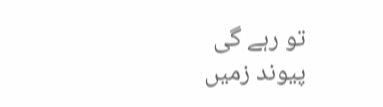تو رہے گی
پیوند زمیں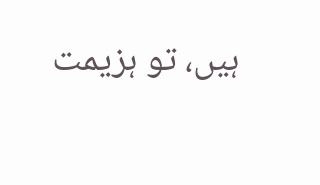ہیں، تو ہزیمت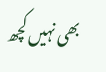بھی نہیں کچھ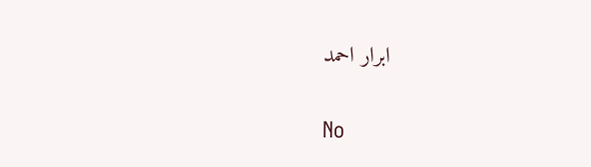ابرار احمد

No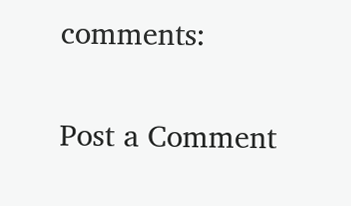comments:

Post a Comment